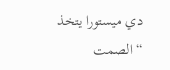دي ميستورا يتخذ “الصمت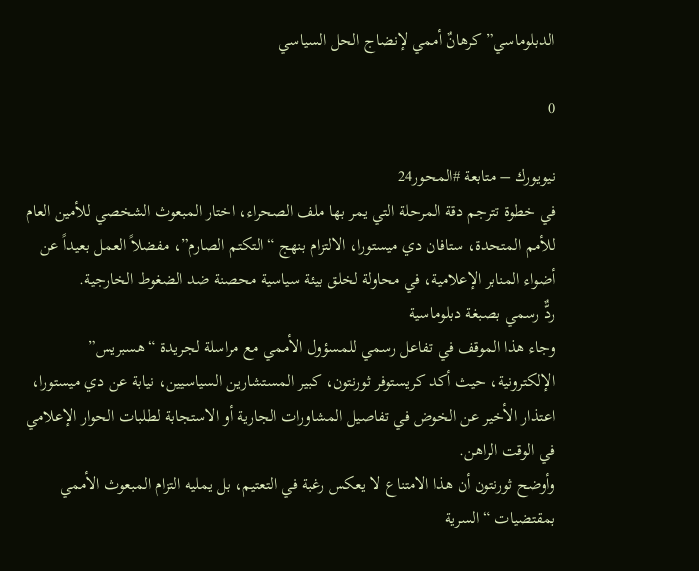الدبلوماسي” كرهانٌ أممي لإنضاج الحل السياسي

0

نيويورك – متابعة #المحور24
في خطوة تترجم دقة المرحلة التي يمر بها ملف الصحراء، اختار المبعوث الشخصي للأمين العام للأمم المتحدة، ستافان دي ميستورا، الالتزام بنهج “التكتم الصارم”، مفضلاً العمل بعيداً عن أضواء المنابر الإعلامية، في محاولة لخلق بيئة سياسية محصنة ضد الضغوط الخارجية.
ردٌّ رسمي بصبغة دبلوماسية
وجاء هذا الموقف في تفاعل رسمي للمسؤول الأممي مع مراسلة لجريدة “هسبريس” الإلكترونية، حيث أكد كريستوفر ثورنتون، كبير المستشارين السياسيين، نيابة عن دي ميستورا، اعتذار الأخير عن الخوض في تفاصيل المشاورات الجارية أو الاستجابة لطلبات الحوار الإعلامي في الوقت الراهن.
وأوضح ثورنتون أن هذا الامتناع لا يعكس رغبة في التعتيم، بل يمليه التزام المبعوث الأممي بمقتضيات “السرية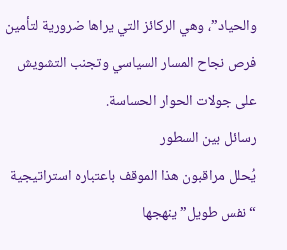والحياد”، وهي الركائز التي يراها ضرورية لتأمين فرص نجاح المسار السياسي وتجنب التشويش على جولات الحوار الحساسة.
رسائل بين السطور
يُحلل مراقبون هذا الموقف باعتباره استراتيجية “نفس طويل” ينهجها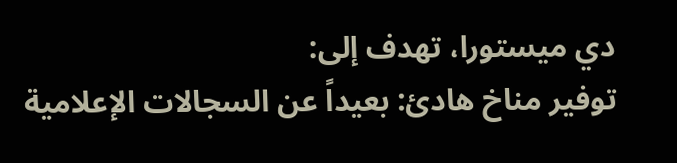دي ميستورا، تهدف إلى:
توفير مناخ هادئ: بعيداً عن السجالات الإعلامية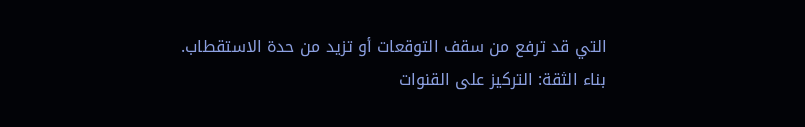التي قد ترفع من سقف التوقعات أو تزيد من حدة الاستقطاب.
بناء الثقة: التركيز على القنوات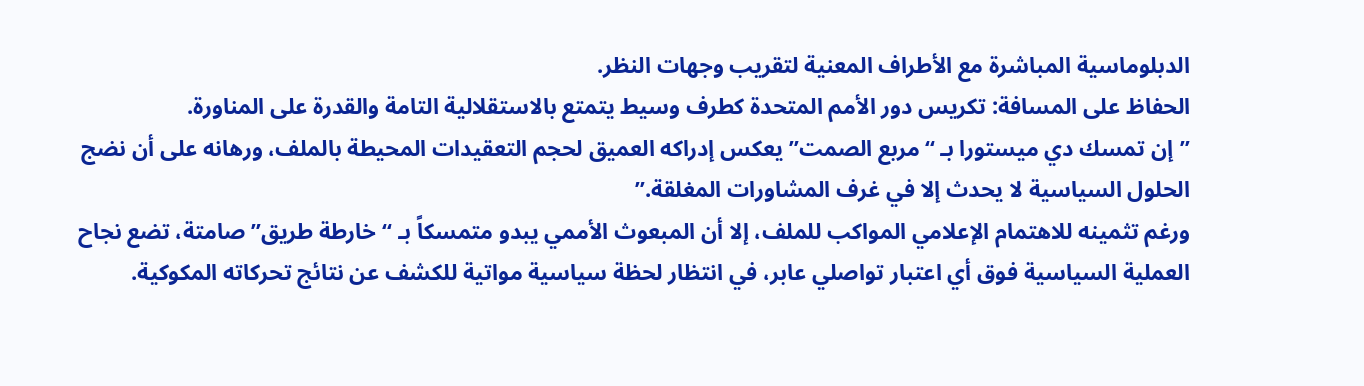الدبلوماسية المباشرة مع الأطراف المعنية لتقريب وجهات النظر.
الحفاظ على المسافة: تكريس دور الأمم المتحدة كطرف وسيط يتمتع بالاستقلالية التامة والقدرة على المناورة.
”إن تمسك دي ميستورا بـ “مربع الصمت” يعكس إدراكه العميق لحجم التعقيدات المحيطة بالملف، ورهانه على أن نضج الحلول السياسية لا يحدث إلا في غرف المشاورات المغلقة.”
ورغم تثمينه للاهتمام الإعلامي المواكب للملف، إلا أن المبعوث الأممي يبدو متمسكاً بـ “خارطة طريق” صامتة، تضع نجاح العملية السياسية فوق أي اعتبار تواصلي عابر، في انتظار لحظة سياسية مواتية للكشف عن نتائج تحركاته المكوكية.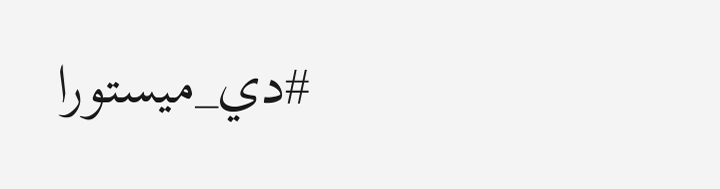#دي_ميستورا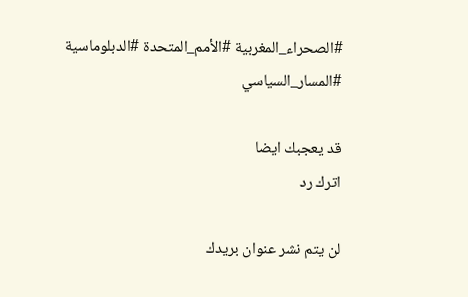#الصحراء_المغربية #الأمم_المتحدة #الدبلوماسية #المسار_السياسي

قد يعجبك ايضا
اترك رد

لن يتم نشر عنوان بريدك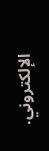الإلكتروني.